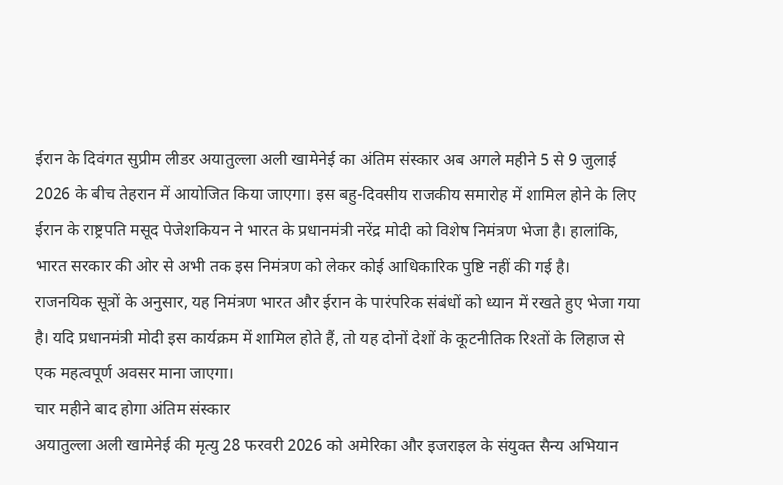ईरान के दिवंगत सुप्रीम लीडर अयातुल्ला अली खामेनेई का अंतिम संस्कार अब अगले महीने 5 से 9 जुलाई 2026 के बीच तेहरान में आयोजित किया जाएगा। इस बहु-दिवसीय राजकीय समारोह में शामिल होने के लिए ईरान के राष्ट्रपति मसूद पेजेशकियन ने भारत के प्रधानमंत्री नरेंद्र मोदी को विशेष निमंत्रण भेजा है। हालांकि, भारत सरकार की ओर से अभी तक इस निमंत्रण को लेकर कोई आधिकारिक पुष्टि नहीं की गई है।
राजनयिक सूत्रों के अनुसार, यह निमंत्रण भारत और ईरान के पारंपरिक संबंधों को ध्यान में रखते हुए भेजा गया है। यदि प्रधानमंत्री मोदी इस कार्यक्रम में शामिल होते हैं, तो यह दोनों देशों के कूटनीतिक रिश्तों के लिहाज से एक महत्वपूर्ण अवसर माना जाएगा।
चार महीने बाद होगा अंतिम संस्कार
अयातुल्ला अली खामेनेई की मृत्यु 28 फरवरी 2026 को अमेरिका और इजराइल के संयुक्त सैन्य अभियान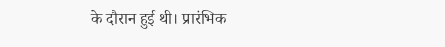के दौरान हुई थी। प्रारंभिक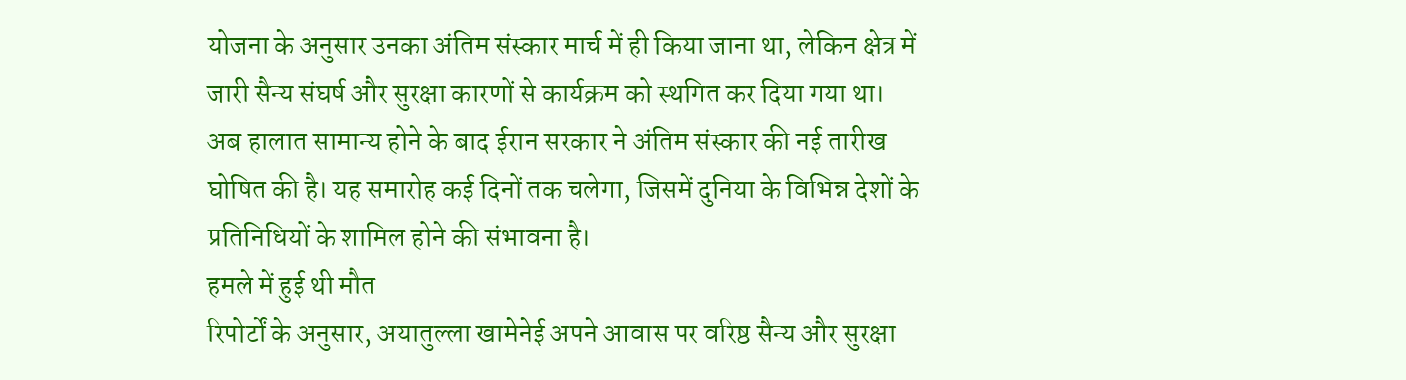योजना के अनुसार उनका अंतिम संस्कार मार्च में ही किया जाना था, लेकिन क्षेत्र में जारी सैन्य संघर्ष और सुरक्षा कारणों से कार्यक्रम को स्थगित कर दिया गया था।
अब हालात सामान्य होने के बाद ईरान सरकार ने अंतिम संस्कार की नई तारीख घोषित की है। यह समारोह कई दिनों तक चलेगा, जिसमें दुनिया के विभिन्न देशों के प्रतिनिधियों के शामिल होने की संभावना है।
हमले में हुई थी मौत
रिपोर्टों के अनुसार, अयातुल्ला खामेनेई अपने आवास पर वरिष्ठ सैन्य और सुरक्षा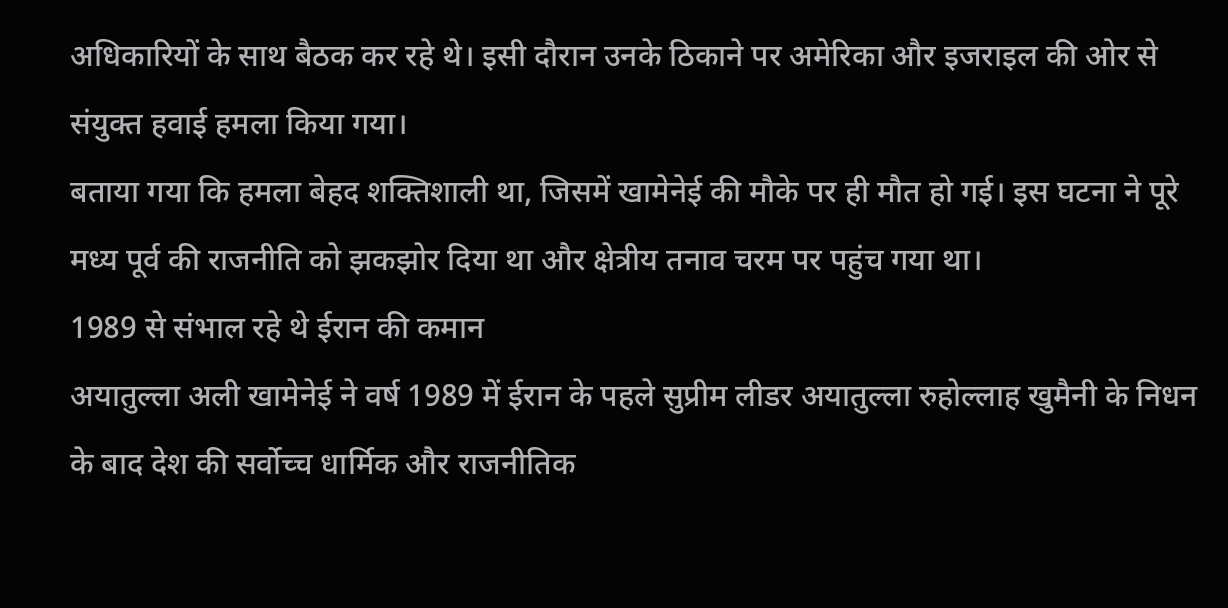अधिकारियों के साथ बैठक कर रहे थे। इसी दौरान उनके ठिकाने पर अमेरिका और इजराइल की ओर से संयुक्त हवाई हमला किया गया।
बताया गया कि हमला बेहद शक्तिशाली था, जिसमें खामेनेई की मौके पर ही मौत हो गई। इस घटना ने पूरे मध्य पूर्व की राजनीति को झकझोर दिया था और क्षेत्रीय तनाव चरम पर पहुंच गया था।
1989 से संभाल रहे थे ईरान की कमान
अयातुल्ला अली खामेनेई ने वर्ष 1989 में ईरान के पहले सुप्रीम लीडर अयातुल्ला रुहोल्लाह खुमैनी के निधन के बाद देश की सर्वोच्च धार्मिक और राजनीतिक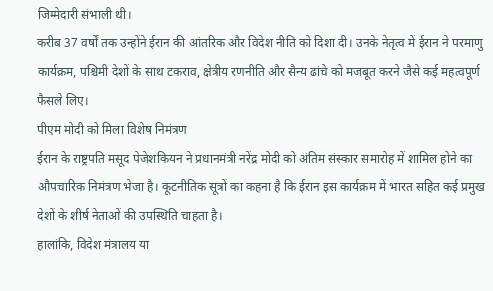जिम्मेदारी संभाली थी।
करीब 37 वर्षों तक उन्होंने ईरान की आंतरिक और विदेश नीति को दिशा दी। उनके नेतृत्व में ईरान ने परमाणु कार्यक्रम, पश्चिमी देशों के साथ टकराव, क्षेत्रीय रणनीति और सैन्य ढांचे को मजबूत करने जैसे कई महत्वपूर्ण फैसले लिए।
पीएम मोदी को मिला विशेष निमंत्रण
ईरान के राष्ट्रपति मसूद पेजेशकियन ने प्रधानमंत्री नरेंद्र मोदी को अंतिम संस्कार समारोह में शामिल होने का औपचारिक निमंत्रण भेजा है। कूटनीतिक सूत्रों का कहना है कि ईरान इस कार्यक्रम में भारत सहित कई प्रमुख देशों के शीर्ष नेताओं की उपस्थिति चाहता है।
हालांकि, विदेश मंत्रालय या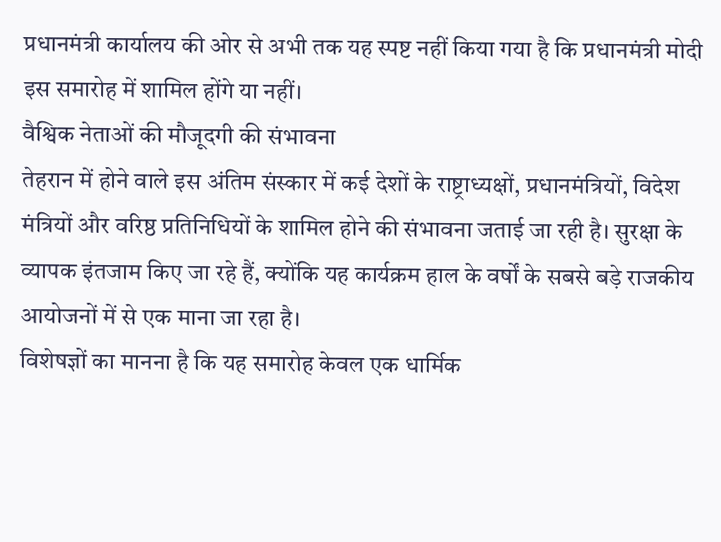प्रधानमंत्री कार्यालय की ओर से अभी तक यह स्पष्ट नहीं किया गया है कि प्रधानमंत्री मोदी इस समारोह में शामिल होंगे या नहीं।
वैश्विक नेताओं की मौजूदगी की संभावना
तेहरान में होने वाले इस अंतिम संस्कार में कई देशों के राष्ट्राध्यक्षों, प्रधानमंत्रियों, विदेश मंत्रियों और वरिष्ठ प्रतिनिधियों के शामिल होने की संभावना जताई जा रही है। सुरक्षा के व्यापक इंतजाम किए जा रहे हैं, क्योंकि यह कार्यक्रम हाल के वर्षों के सबसे बड़े राजकीय आयोजनों में से एक माना जा रहा है।
विशेषज्ञों का मानना है कि यह समारोह केवल एक धार्मिक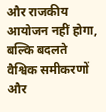और राजकीय आयोजन नहीं होगा, बल्कि बदलते वैश्विक समीकरणों और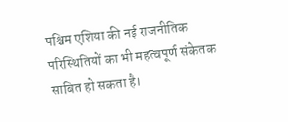पश्चिम एशिया की नई राजनीतिक परिस्थितियों का भी महत्वपूर्ण संकेतक साबित हो सकता है।